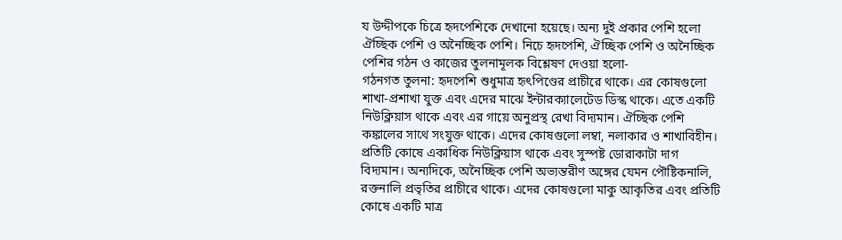য উদ্দীপকে চিত্রে হৃদপেশিকে দেখানো হয়েছে। অন্য দুই প্রকার পেশি হলো ঐচ্ছিক পেশি ও অনৈচ্ছিক পেশি। নিচে হৃদপেশি, ঐচ্ছিক পেশি ও অনৈচ্ছিক পেশির গঠন ও কাজের তুলনামূলক বিশ্লেষণ দেওয়া হলো-
গঠনগত তুলনা: হৃদপেশি শুধুমাত্র হৃৎপিণ্ডের প্রাচীরে থাকে। এর কোষগুলো শাখা-প্রশাখা যুক্ত এবং এদের মাঝে ইন্টারক্যালেটেড ডিস্ক থাকে। এতে একটি নিউক্লিয়াস থাকে এবং এর গায়ে অনুপ্রস্থ রেখা বিদ্যমান। ঐচ্ছিক পেশি কঙ্কালের সাথে সংযুক্ত থাকে। এদের কোষগুলো লম্বা, নলাকার ও শাখাবিহীন। প্রতিটি কোষে একাধিক নিউক্লিয়াস থাকে এবং সুস্পষ্ট ডোরাকাটা দাগ বিদ্যমান। অন্যদিকে, অনৈচ্ছিক পেশি অভ্যন্তরীণ অঙ্গের যেমন পৌষ্টিকনালি, রক্তনালি প্রভৃতির প্রাচীরে থাকে। এদের কোষগুলো মাকু আকৃতির এবং প্রতিটি কোষে একটি মাত্র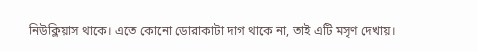নিউক্লিয়াস থাকে। এতে কোনো ডোরাকাটা দাগ থাকে না, তাই এটি মসৃণ দেখায়।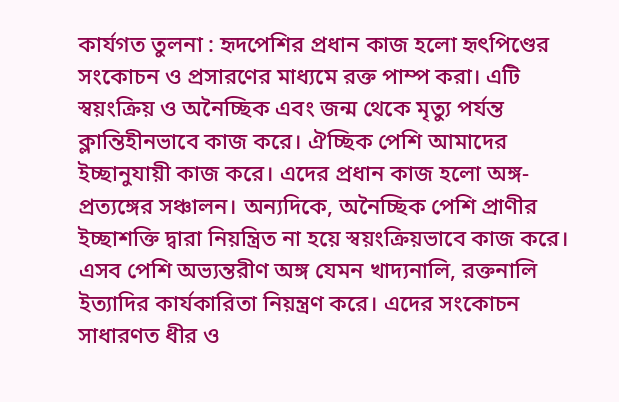কার্যগত তুলনা : হৃদপেশির প্রধান কাজ হলো হৃৎপিণ্ডের সংকোচন ও প্রসারণের মাধ্যমে রক্ত পাম্প করা। এটি স্বয়ংক্রিয় ও অনৈচ্ছিক এবং জন্ম থেকে মৃত্যু পর্যন্ত ক্লান্তিহীনভাবে কাজ করে। ঐচ্ছিক পেশি আমাদের ইচ্ছানুযায়ী কাজ করে। এদের প্রধান কাজ হলো অঙ্গ-প্রত্যঙ্গের সঞ্চালন। অন্যদিকে, অনৈচ্ছিক পেশি প্রাণীর ইচ্ছাশক্তি দ্বারা নিয়ন্ত্রিত না হয়ে স্বয়ংক্রিয়ভাবে কাজ করে। এসব পেশি অভ্যন্তরীণ অঙ্গ যেমন খাদ্যনালি, রক্তনালি ইত্যাদির কার্যকারিতা নিয়ন্ত্রণ করে। এদের সংকোচন সাধারণত ধীর ও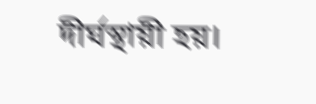দীর্ঘস্থায়ী হয়।